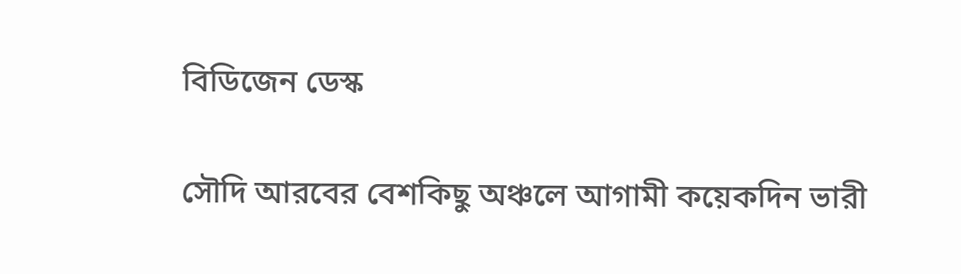বিডিজেন ডেস্ক

সৌদি আরবের বেশকিছু অঞ্চলে আগামী কয়েকদিন ভারী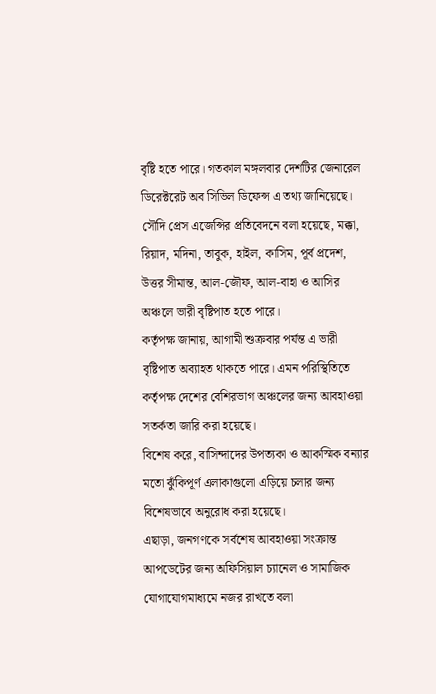বৃষ্টি হতে পারে। গতকাল মঙ্গলবার দেশটির জেনারেল ডিরেক্টরেট অব সিভিল ডিফেন্স এ তথ্য জানিয়েছে।
সৌদি প্রেস এজেন্সির প্রতিবেদনে বলা হয়েছে, মক্কা, রিয়াদ, মদিনা, তাবুক, হাইল, কাসিম, পূর্ব প্রদেশ, উত্তর সীমান্ত, আল-জৌফ, আল-বাহা ও আসির অঞ্চলে ভারী বৃষ্টিপাত হতে পারে।
কর্তৃপক্ষ জানায়, আগামী শুক্রবার পর্যন্ত এ ভারী বৃষ্টিপাত অব্যাহত থাকতে পারে। এমন পরিস্থিতিতে কর্তৃপক্ষ দেশের বেশিরভাগ অঞ্চলের জন্য আবহাওয়া সতর্কতা জারি করা হয়েছে।
বিশেষ করে, বাসিন্দাদের উপত্যকা ও আকস্মিক বন্যার মতো ঝুঁকিপূর্ণ এলাকাগুলো এড়িয়ে চলার জন্য বিশেষভাবে অনুরোধ করা হয়েছে।
এছাড়া, জনগণকে সর্বশেষ আবহাওয়া সংক্রান্ত আপডেটের জন্য অফিসিয়াল চ্যানেল ও সামাজিক যোগাযোগমাধ্যমে নজর রাখতে বলা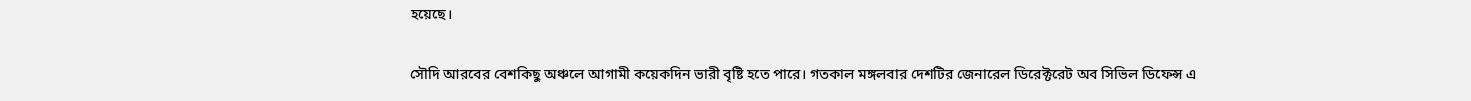হয়েছে।

সৌদি আরবের বেশকিছু অঞ্চলে আগামী কয়েকদিন ভারী বৃষ্টি হতে পারে। গতকাল মঙ্গলবার দেশটির জেনারেল ডিরেক্টরেট অব সিভিল ডিফেন্স এ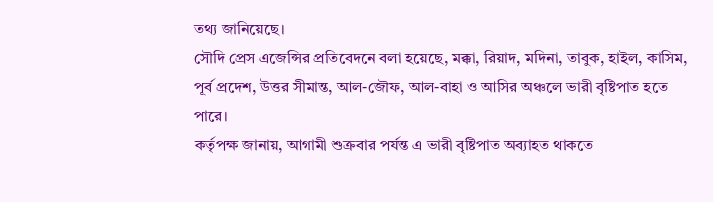তথ্য জানিয়েছে।
সৌদি প্রেস এজেন্সির প্রতিবেদনে বলা হয়েছে, মক্কা, রিয়াদ, মদিনা, তাবুক, হাইল, কাসিম, পূর্ব প্রদেশ, উত্তর সীমান্ত, আল-জৌফ, আল-বাহা ও আসির অঞ্চলে ভারী বৃষ্টিপাত হতে পারে।
কর্তৃপক্ষ জানায়, আগামী শুক্রবার পর্যন্ত এ ভারী বৃষ্টিপাত অব্যাহত থাকতে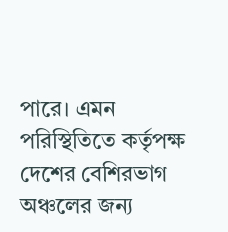পারে। এমন পরিস্থিতিতে কর্তৃপক্ষ দেশের বেশিরভাগ অঞ্চলের জন্য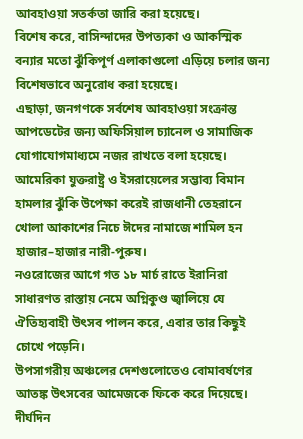আবহাওয়া সতর্কতা জারি করা হয়েছে।
বিশেষ করে, বাসিন্দাদের উপত্যকা ও আকস্মিক বন্যার মতো ঝুঁকিপূর্ণ এলাকাগুলো এড়িয়ে চলার জন্য বিশেষভাবে অনুরোধ করা হয়েছে।
এছাড়া, জনগণকে সর্বশেষ আবহাওয়া সংক্রান্ত আপডেটের জন্য অফিসিয়াল চ্যানেল ও সামাজিক যোগাযোগমাধ্যমে নজর রাখতে বলা হয়েছে।
আমেরিকা যুক্তরাষ্ট্র ও ইসরায়েলের সম্ভাব্য বিমান হামলার ঝুঁকি উপেক্ষা করেই রাজধানী তেহরানে খোলা আকাশের নিচে ঈদের নামাজে শামিল হন হাজার–হাজার নারী-পুরুষ।
নওরোজের আগে গত ১৮ মার্চ রাতে ইরানিরা সাধারণত রাস্তায় নেমে অগ্নিকুণ্ড জ্বালিয়ে যে ঐতিহ্যবাহী উৎসব পালন করে, এবার তার কিছুই চোখে পড়েনি।
উপসাগরীয় অঞ্চলের দেশগুলোতেও বোমাবর্ষণের আতঙ্ক উৎসবের আমেজকে ফিকে করে দিয়েছে। দীর্ঘদিন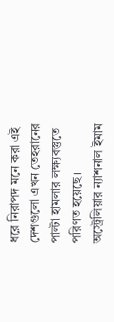ধরে নিরাপদ মনে করা এই দেশগুলো এখন তেহরানের পাল্টা হামলার লক্ষ্যবস্তুতে পরিণত হয়েছে।
অস্ট্রেলিয়ার ন্যাশনাল ইমাম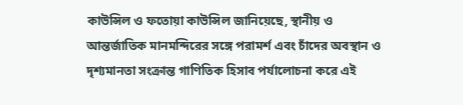কাউন্সিল ও ফতোয়া কাউন্সিল জানিয়েছে, স্থানীয় ও আন্তর্জাতিক মানমন্দিরের সঙ্গে পরামর্শ এবং চাঁদের অবস্থান ও দৃশ্যমানতা সংক্রান্ত গাণিতিক হিসাব পর্যালোচনা করে এই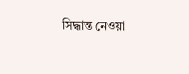সিদ্ধান্ত নেওয়া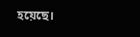হয়েছে।